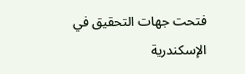فتحت جهات التحقيق في الإسكندرية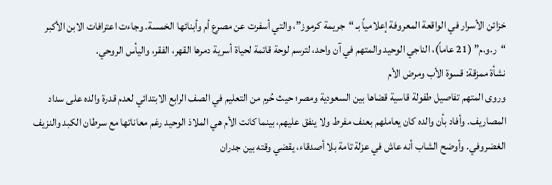خزائن الأسرار في الواقعة المعروفة إعلامياً بـ “جريمة كرموز”، والتي أسفرت عن مصرع أم وأبنائها الخمسة. وجاءت اعترافات الابن الأكبر “ر.و.م” (21 عاماً)، الناجي الوحيد والمتهم في آن واحد، لترسم لوحة قاتمة لحياة أسرية دمرها القهر، الفقر، واليأس الروحي.
نشأة ممزقة: قسوة الأب ومرض الأم
وروى المتهم تفاصيل طفولة قاسية قضاها بين السعودية ومصر؛ حيث حُرم من التعليم في الصف الرابع الابتدائي لعدم قدرة والده على سداد المصاريف. وأفاد بأن والده كان يعاملهم بعنف مفرط ولا ينفق عليهم، بينما كانت الأم هي الملاذ الوحيد رغم معاناتها مع سرطان الكبد والنزيف الغضروفي. وأوضح الشاب أنه عاش في عزلة تامة بلا أصدقاء، يقضي وقته بين جدران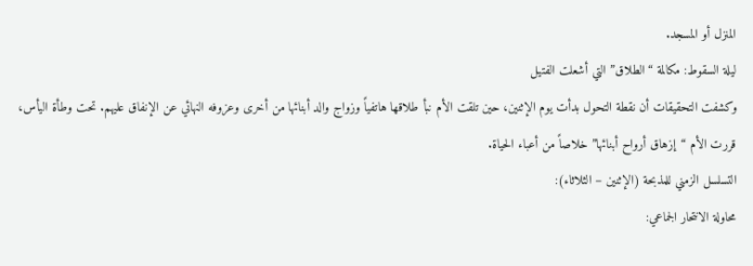المنزل أو المسجد.
ليلة السقوط: مكالمة “الطلاق” التي أشعلت الفتيل
وكشفت التحقيقات أن نقطة التحول بدأت يوم الإثنين، حين تلقت الأم نبأ طلاقها هاتفياً وزواج والد أبنائها من أخرى وعزوفه النهائي عن الإنفاق عليهم. تحت وطأة اليأس، قررت الأم “إزهاق أرواح أبنائها” خلاصاً من أعباء الحياة.
التسلسل الزمني للمذبحة (الإثنين – الثلاثاء):
محاولة الانتحار الجماعي: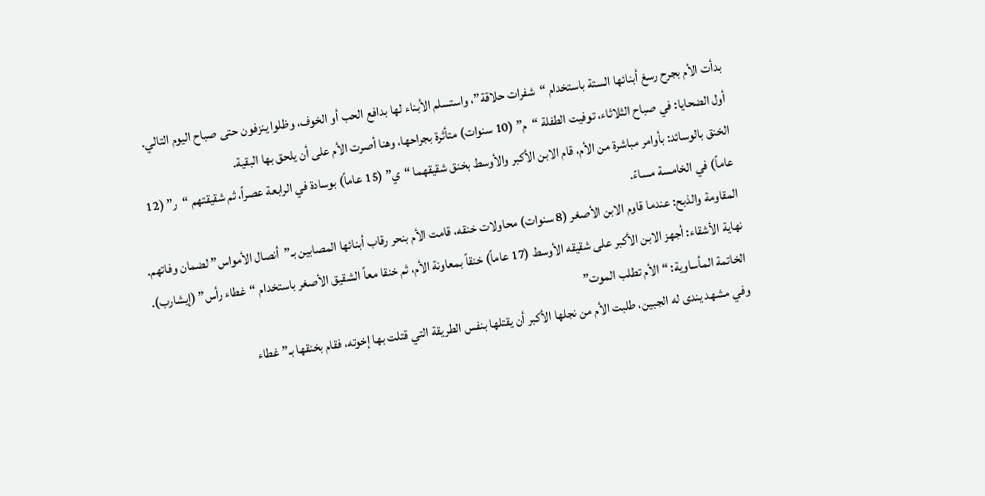بدأت الأم بجرح رسغ أبنائها الستة باستخدام “شفرات حلاقة”، واستسلم الأبناء لها بدافع الحب أو الخوف، وظلوا ينزفون حتى صباح اليوم التالي.
أول الضحايا: في صباح الثلاثاء، توفيت الطفلة “م” (10 سنوات) متأثرة بجراحها، وهنا أصرت الأم على أن يلحق بها البقية.
الخنق بالوسائد: بأوامر مباشرة من الأم، قام الابن الأكبر والأوسط بخنق شقيقهما “ي” (15 عاماً) بوسادة في الرابعة عصراً، ثم شقيقتهم “ر” (12 عاماً) في الخامسة مساءً.
المقاومة والذبح: عندما قاوم الابن الأصغر (8 سنوات) محاولات خنقه، قامت الأم بنحر رقاب أبنائها المصابين بـ”أنصال الأمواس” لضمان وفاتهم.
نهاية الأشقاء: أجهز الابن الأكبر على شقيقه الأوسط (17 عاماً) خنقاً بمعاونة الأم، ثم خنقا معاً الشقيق الأصغر باستخدام “غطاء رأس” (إيشارب).
الخاتمة المأساوية: “الأم تطلب الموت”
وفي مشهد يندى له الجبين، طلبت الأم من نجلها الأكبر أن يقتلها بنفس الطريقة التي قتلت بها إخوته، فقام بخنقها بـ”غطاء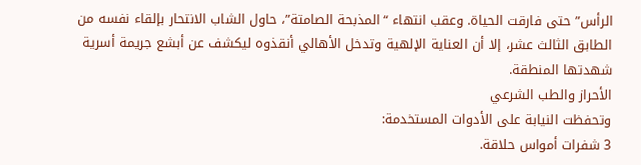الرأس” حتى فارقت الحياة. وعقب انتهاء “المذبحة الصامتة”، حاول الشاب الانتحار بإلقاء نفسه من الطابق الثالث عشر، إلا أن العناية الإلهية وتدخل الأهالي أنقذوه ليكشف عن أبشع جريمة أسرية شهدتها المنطقة.
الأحراز والطب الشرعي
وتحفظت النيابة على الأدوات المستخدمة:
3 شفرات أمواس حلاقة.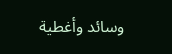وسائد وأغطية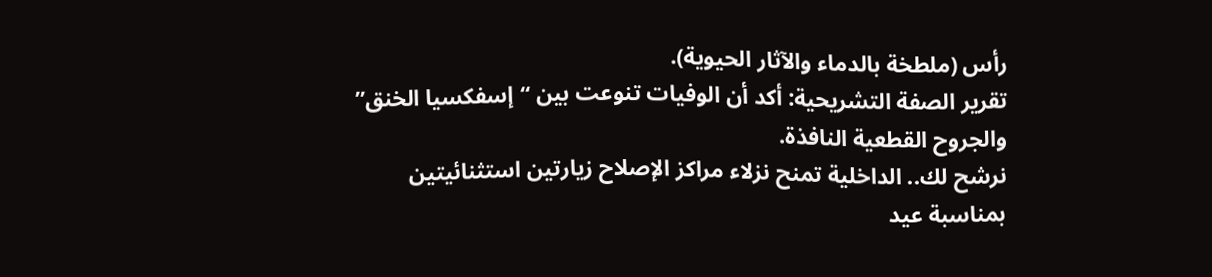رأس (ملطخة بالدماء والآثار الحيوية).
تقرير الصفة التشريحية: أكد أن الوفيات تنوعت بين “إسفكسيا الخنق” والجروح القطعية النافذة.
نرشح لك.. الداخلية تمنح نزلاء مراكز الإصلاح زيارتين استثنائيتين بمناسبة عيد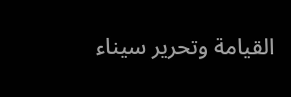القيامة وتحرير سيناء